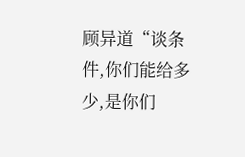顾异道“谈条件,你们能给多少,是你们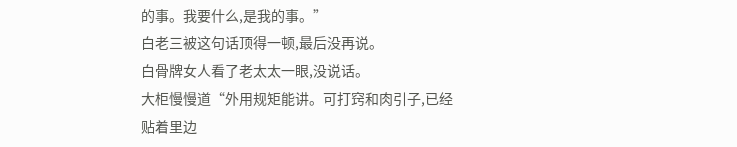的事。我要什么,是我的事。”
白老三被这句话顶得一顿,最后没再说。
白骨牌女人看了老太太一眼,没说话。
大柜慢慢道“外用规矩能讲。可打窍和肉引子,已经贴着里边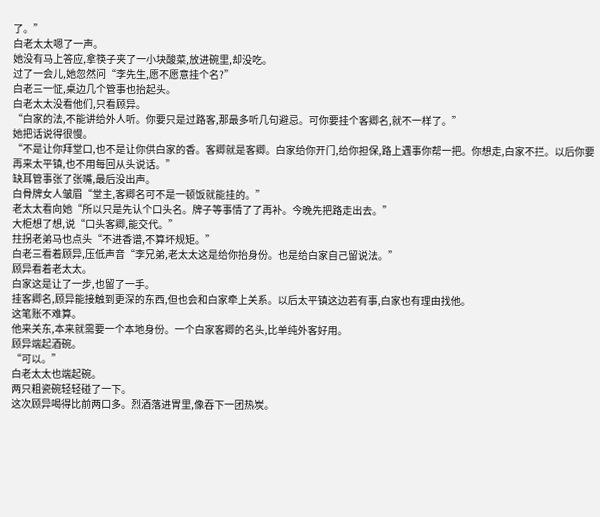了。”
白老太太嗯了一声。
她没有马上答应,拿筷子夹了一小块酸菜,放进碗里,却没吃。
过了一会儿,她忽然问“李先生,愿不愿意挂个名?”
白老三一怔,桌边几个管事也抬起头。
白老太太没看他们,只看顾异。
“白家的法,不能讲给外人听。你要只是过路客,那最多听几句避忌。可你要挂个客卿名,就不一样了。”
她把话说得很慢。
“不是让你拜堂口,也不是让你供白家的香。客卿就是客卿。白家给你开门,给你担保,路上遇事你帮一把。你想走,白家不拦。以后你要再来太平镇,也不用每回从头说话。”
缺耳管事张了张嘴,最后没出声。
白骨牌女人皱眉“堂主,客卿名可不是一顿饭就能挂的。”
老太太看向她“所以只是先认个口头名。牌子等事情了了再补。今晚先把路走出去。”
大柜想了想,说“口头客卿,能交代。”
拄拐老弟马也点头“不进香谱,不算坏规矩。”
白老三看着顾异,压低声音“李兄弟,老太太这是给你抬身份。也是给白家自己留说法。”
顾异看着老太太。
白家这是让了一步,也留了一手。
挂客卿名,顾异能接触到更深的东西,但也会和白家牵上关系。以后太平镇这边若有事,白家也有理由找他。
这笔账不难算。
他来关东,本来就需要一个本地身份。一个白家客卿的名头,比单纯外客好用。
顾异端起酒碗。
“可以。”
白老太太也端起碗。
两只粗瓷碗轻轻碰了一下。
这次顾异喝得比前两口多。烈酒落进胃里,像吞下一团热炭。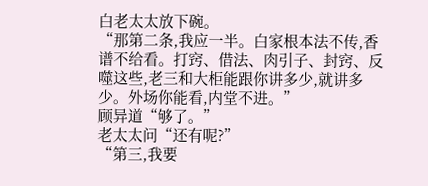白老太太放下碗。
“那第二条,我应一半。白家根本法不传,香谱不给看。打窍、借法、肉引子、封窍、反噬这些,老三和大柜能跟你讲多少,就讲多少。外场你能看,内堂不进。”
顾异道“够了。”
老太太问“还有呢?”
“第三,我要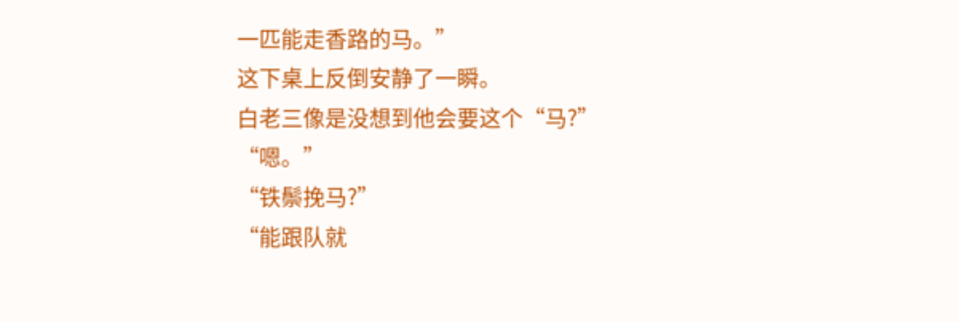一匹能走香路的马。”
这下桌上反倒安静了一瞬。
白老三像是没想到他会要这个“马?”
“嗯。”
“铁鬃挽马?”
“能跟队就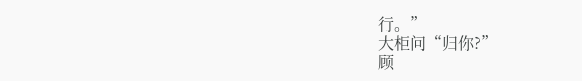行。”
大柜问“归你?”
顾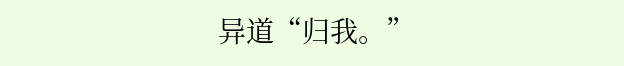异道“归我。”